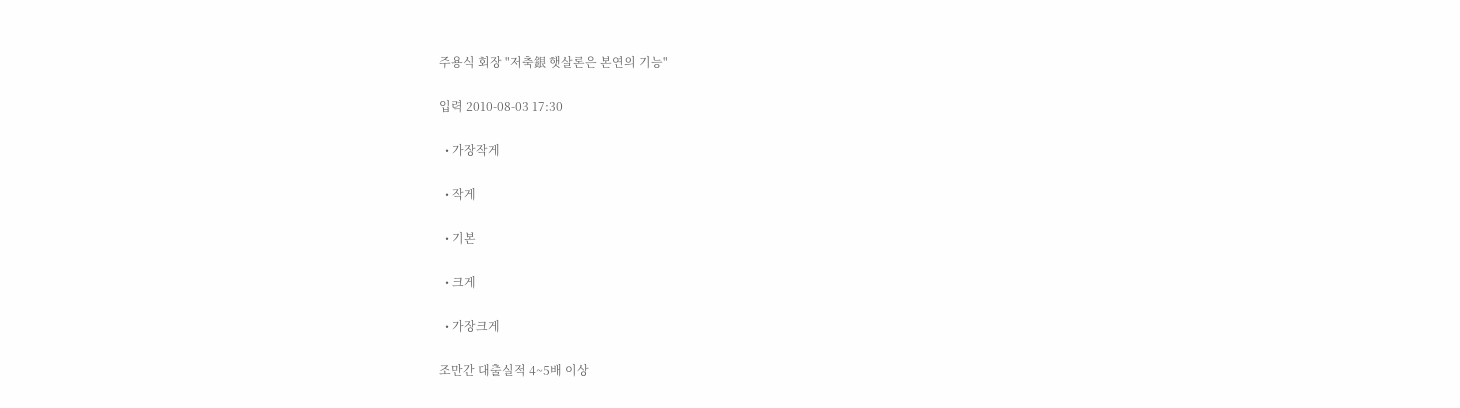주용식 회장 "저축銀 햇살론은 본연의 기능"

입력 2010-08-03 17:30

  • 가장작게

  • 작게

  • 기본

  • 크게

  • 가장크게

조만간 대출실적 4~5배 이상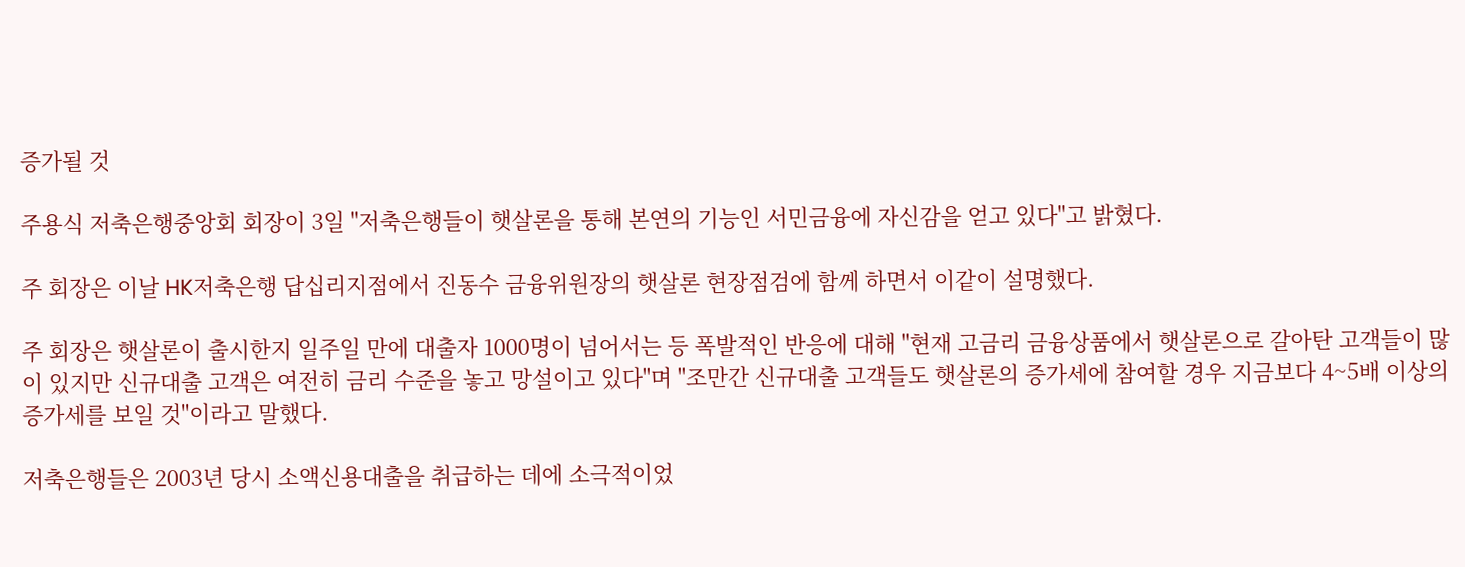증가될 것

주용식 저축은행중앙회 회장이 3일 "저축은행들이 햇살론을 통해 본연의 기능인 서민금융에 자신감을 얻고 있다"고 밝혔다.

주 회장은 이날 HK저축은행 답십리지점에서 진동수 금융위원장의 햇살론 현장점검에 함께 하면서 이같이 설명했다.

주 회장은 햇살론이 출시한지 일주일 만에 대출자 1000명이 넘어서는 등 폭발적인 반응에 대해 "현재 고금리 금융상품에서 햇살론으로 갈아탄 고객들이 많이 있지만 신규대출 고객은 여전히 금리 수준을 놓고 망설이고 있다"며 "조만간 신규대출 고객들도 햇살론의 증가세에 참여할 경우 지금보다 4~5배 이상의 증가세를 보일 것"이라고 말했다.

저축은행들은 2003년 당시 소액신용대출을 취급하는 데에 소극적이었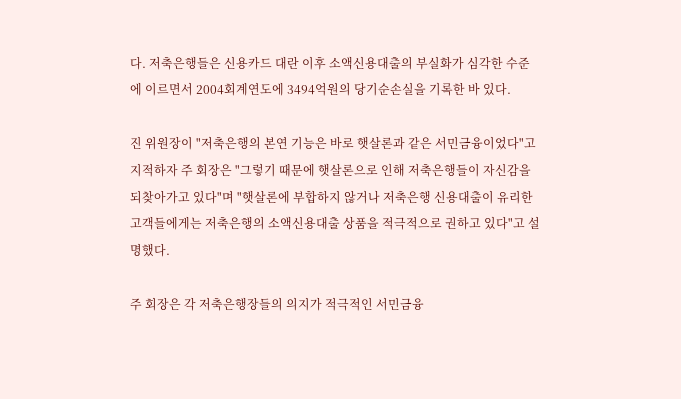다. 저축은행들은 신용카드 대란 이후 소액신용대출의 부실화가 심각한 수준에 이르면서 2004회계연도에 3494억원의 당기순손실을 기록한 바 있다.

진 위원장이 "저축은행의 본연 기능은 바로 햇살론과 같은 서민금융이었다"고 지적하자 주 회장은 "그렇기 때문에 햇살론으로 인해 저축은행들이 자신감을 되찾아가고 있다"며 "햇살론에 부합하지 않거나 저축은행 신용대출이 유리한 고객들에게는 저축은행의 소액신용대출 상품을 적극적으로 권하고 있다"고 설명했다.

주 회장은 각 저축은행장들의 의지가 적극적인 서민금융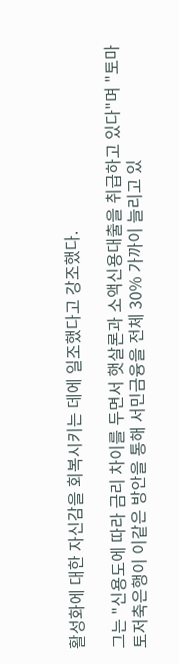활성화에 대한 자신감을 회복시키는 데에 일조했다고 강조했다.

그는 "신용도에 따라 금리 차이를 두면서 햇살론과 소액신용대출을 취급하고 있다"며 "토마토저축은행이 이같은 방안을 통해 서민금융을 전체 30% 가까이 늘리고 있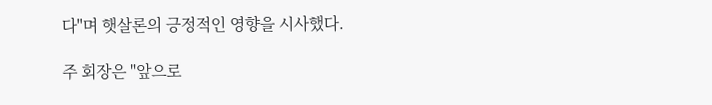다"며 햇살론의 긍정적인 영향을 시사했다.

주 회장은 "앞으로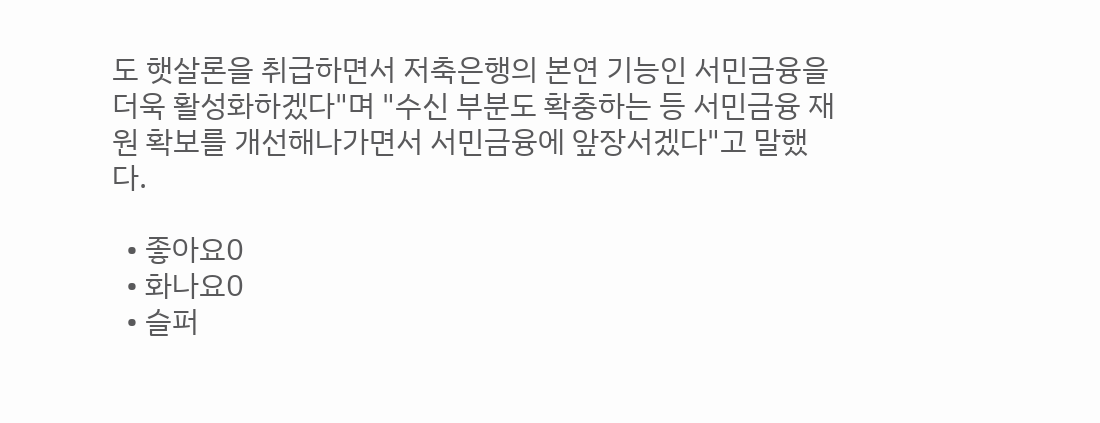도 햇살론을 취급하면서 저축은행의 본연 기능인 서민금융을 더욱 활성화하겠다"며 "수신 부분도 확충하는 등 서민금융 재원 확보를 개선해나가면서 서민금융에 앞장서겠다"고 말했다.

  • 좋아요0
  • 화나요0
  • 슬퍼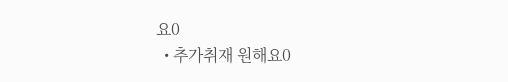요0
  • 추가취재 원해요0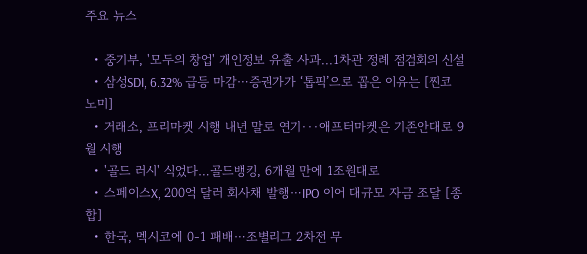주요 뉴스

  • 중기부, '모두의 창업' 개인정보 유출 사과...1차관 정례 점검회의 신설
  • 삼성SDI, 6.32% 급등 마감⋯증권가가 ‘톱픽’으로 꼽은 이유는 [찐코노미]
  • 거래소, 프리마켓 시행 내년 말로 연기···애프터마켓은 기존안대로 9월 시행
  • '골드 러시' 식었다…골드뱅킹, 6개월 만에 1조원대로
  • 스페이스X, 200억 달러 회사채 발행⋯IPO 이어 대규모 자금 조달 [종합]
  • 한국, 멕시코에 0-1 패배⋯조별리그 2차전 무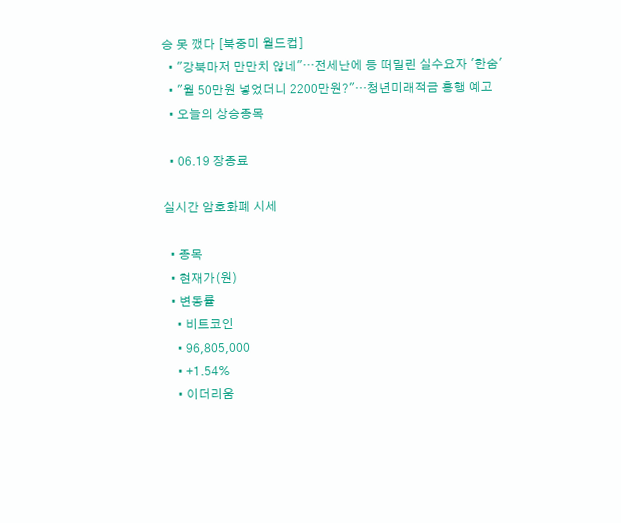승 못 깼다 [북중미 월드컵]
  • "강북마저 만만치 않네"⋯전세난에 등 떠밀린 실수요자 '한숨'
  • "월 50만원 넣었더니 2200만원?"…청년미래적금 흥행 예고
  • 오늘의 상승종목

  • 06.19 장종료

실시간 암호화폐 시세

  • 종목
  • 현재가(원)
  • 변동률
    • 비트코인
    • 96,805,000
    • +1.54%
    • 이더리움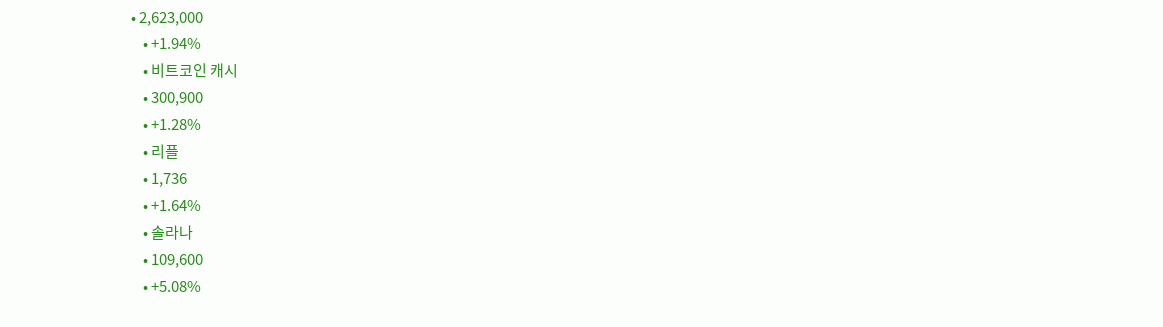• 2,623,000
    • +1.94%
    • 비트코인 캐시
    • 300,900
    • +1.28%
    • 리플
    • 1,736
    • +1.64%
    • 솔라나
    • 109,600
    • +5.08%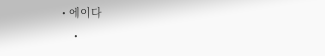• 에이다
    •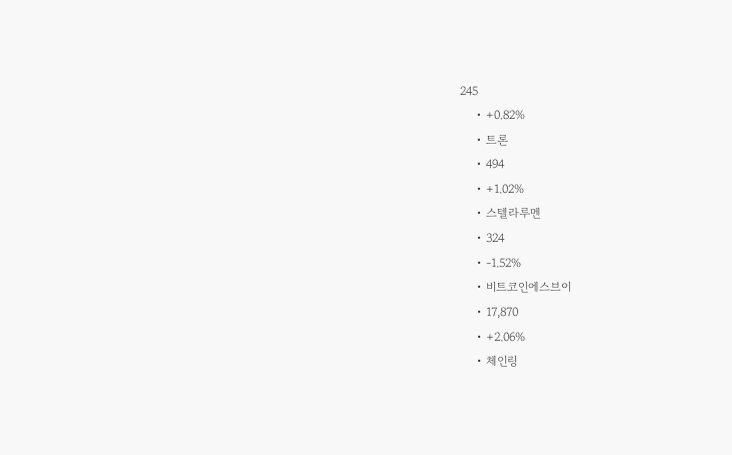245
    • +0.82%
    • 트론
    • 494
    • +1.02%
    • 스텔라루멘
    • 324
    • -1.52%
    • 비트코인에스브이
    • 17,870
    • +2.06%
    • 체인링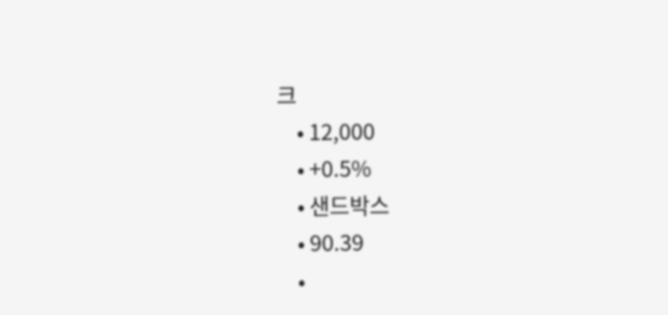크
    • 12,000
    • +0.5%
    • 샌드박스
    • 90.39
    •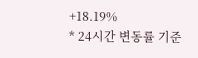+18.19%
* 24시간 변동률 기준